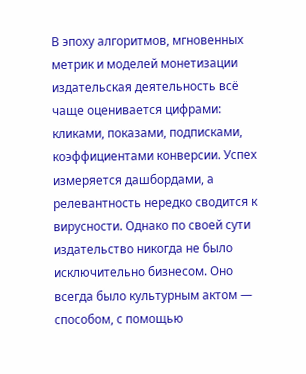В эпоху алгоритмов, мгновенных метрик и моделей монетизации издательская деятельность всё чаще оценивается цифрами: кликами, показами, подписками, коэффициентами конверсии. Успех измеряется дашбордами, а релевантность нередко сводится к вирусности. Однако по своей сути издательство никогда не было исключительно бизнесом. Оно всегда было культурным актом — способом, с помощью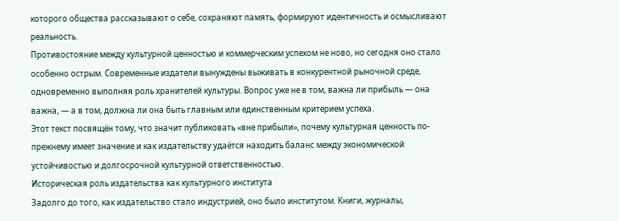которого общества рассказывают о себе, сохраняют память, формируют идентичность и осмысливают реальность.
Противостояние между культурной ценностью и коммерческим успехом не ново, но сегодня оно стало особенно острым. Современные издатели вынуждены выживать в конкурентной рыночной среде, одновременно выполняя роль хранителей культуры. Вопрос уже не в том, важна ли прибыль — она важна, — а в том, должна ли она быть главным или единственным критерием успеха.
Этот текст посвящён тому, что значит публиковать «вне прибыли», почему культурная ценность по-прежнему имеет значение и как издательству удаётся находить баланс между экономической устойчивостью и долгосрочной культурной ответственностью.
Историческая роль издательства как культурного института
Задолго до того, как издательство стало индустрией, оно было институтом. Книги, журналы,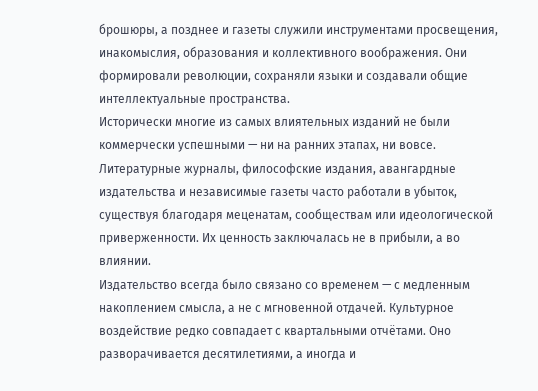брошюры, а позднее и газеты служили инструментами просвещения, инакомыслия, образования и коллективного воображения. Они формировали революции, сохраняли языки и создавали общие интеллектуальные пространства.
Исторически многие из самых влиятельных изданий не были коммерчески успешными — ни на ранних этапах, ни вовсе. Литературные журналы, философские издания, авангардные издательства и независимые газеты часто работали в убыток, существуя благодаря меценатам, сообществам или идеологической приверженности. Их ценность заключалась не в прибыли, а во влиянии.
Издательство всегда было связано со временем — с медленным накоплением смысла, а не с мгновенной отдачей. Культурное воздействие редко совпадает с квартальными отчётами. Оно разворачивается десятилетиями, а иногда и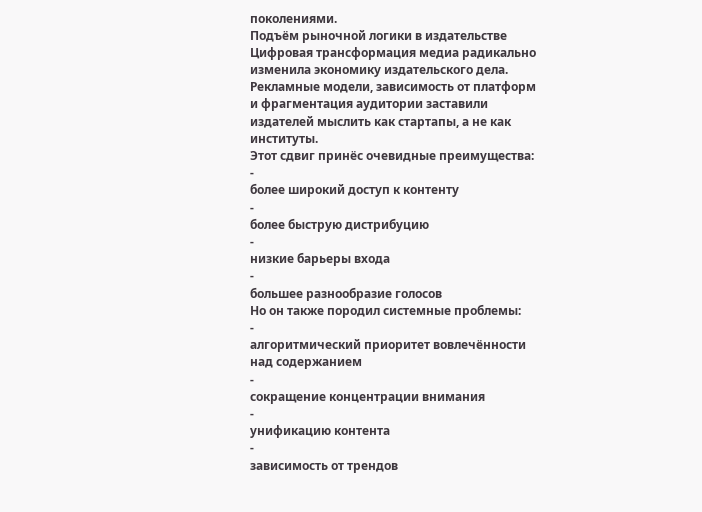поколениями.
Подъём рыночной логики в издательстве
Цифровая трансформация медиа радикально изменила экономику издательского дела. Рекламные модели, зависимость от платформ и фрагментация аудитории заставили издателей мыслить как стартапы, а не как институты.
Этот сдвиг принёс очевидные преимущества:
-
более широкий доступ к контенту
-
более быструю дистрибуцию
-
низкие барьеры входа
-
большее разнообразие голосов
Но он также породил системные проблемы:
-
алгоритмический приоритет вовлечённости над содержанием
-
сокращение концентрации внимания
-
унификацию контента
-
зависимость от трендов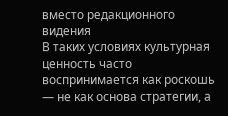вместо редакционного видения
В таких условиях культурная ценность часто воспринимается как роскошь — не как основа стратегии, а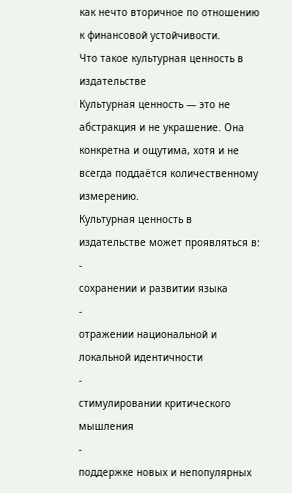как нечто вторичное по отношению к финансовой устойчивости.
Что такое культурная ценность в издательстве
Культурная ценность — это не абстракция и не украшение. Она конкретна и ощутима, хотя и не всегда поддаётся количественному измерению.
Культурная ценность в издательстве может проявляться в:
-
сохранении и развитии языка
-
отражении национальной и локальной идентичности
-
стимулировании критического мышления
-
поддержке новых и непопулярных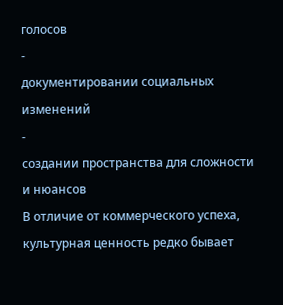голосов
-
документировании социальных изменений
-
создании пространства для сложности и нюансов
В отличие от коммерческого успеха, культурная ценность редко бывает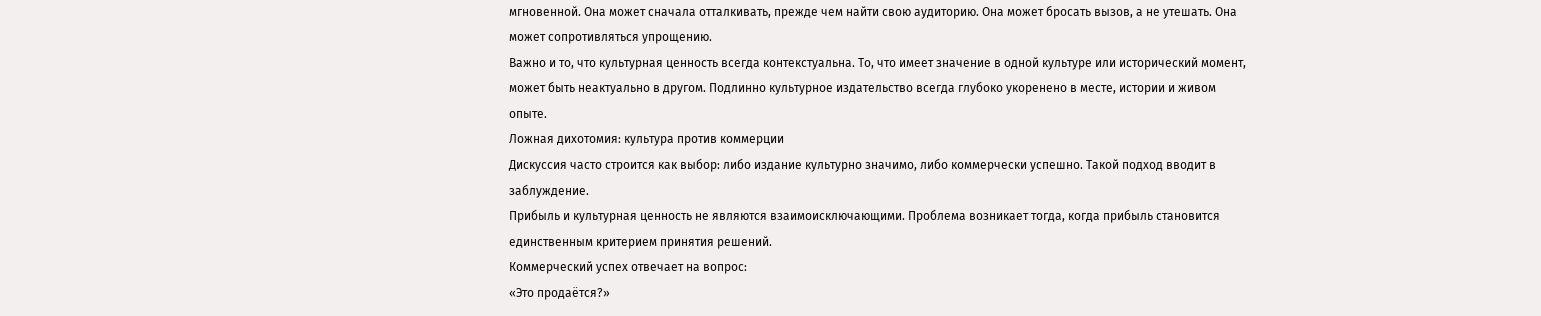мгновенной. Она может сначала отталкивать, прежде чем найти свою аудиторию. Она может бросать вызов, а не утешать. Она может сопротивляться упрощению.
Важно и то, что культурная ценность всегда контекстуальна. То, что имеет значение в одной культуре или исторический момент, может быть неактуально в другом. Подлинно культурное издательство всегда глубоко укоренено в месте, истории и живом опыте.
Ложная дихотомия: культура против коммерции
Дискуссия часто строится как выбор: либо издание культурно значимо, либо коммерчески успешно. Такой подход вводит в заблуждение.
Прибыль и культурная ценность не являются взаимоисключающими. Проблема возникает тогда, когда прибыль становится единственным критерием принятия решений.
Коммерческий успех отвечает на вопрос:
«Это продаётся?»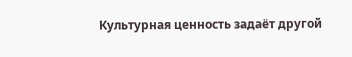Культурная ценность задаёт другой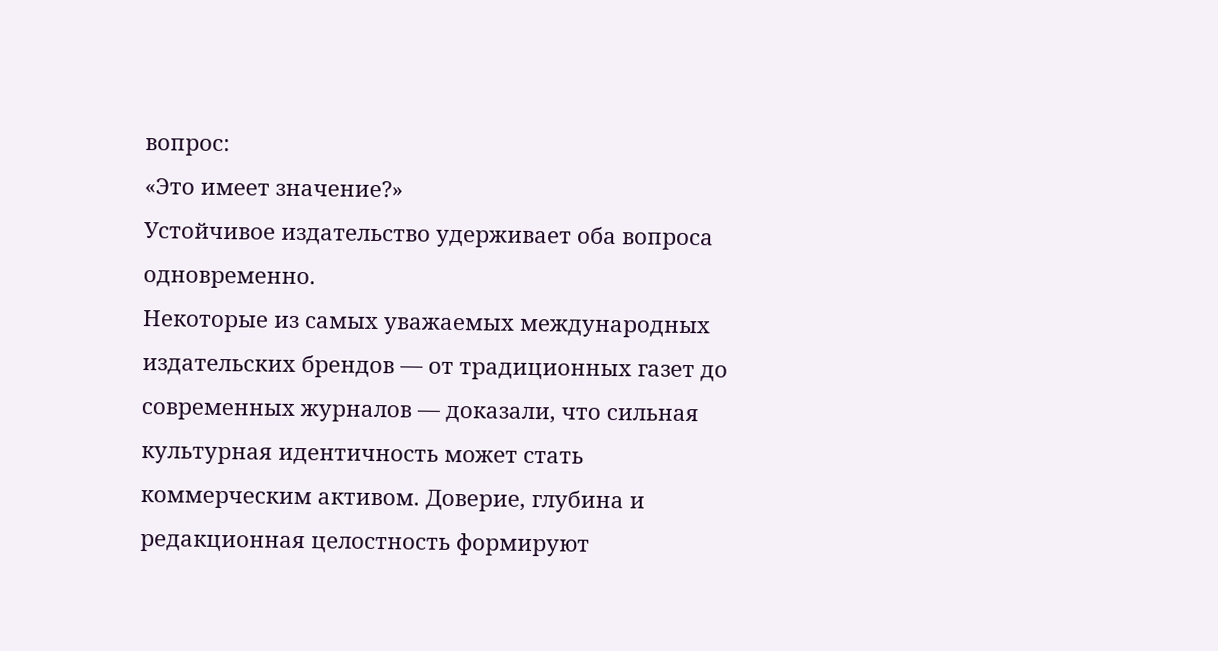вопрос:
«Это имеет значение?»
Устойчивое издательство удерживает оба вопроса одновременно.
Некоторые из самых уважаемых международных издательских брендов — от традиционных газет до современных журналов — доказали, что сильная культурная идентичность может стать коммерческим активом. Доверие, глубина и редакционная целостность формируют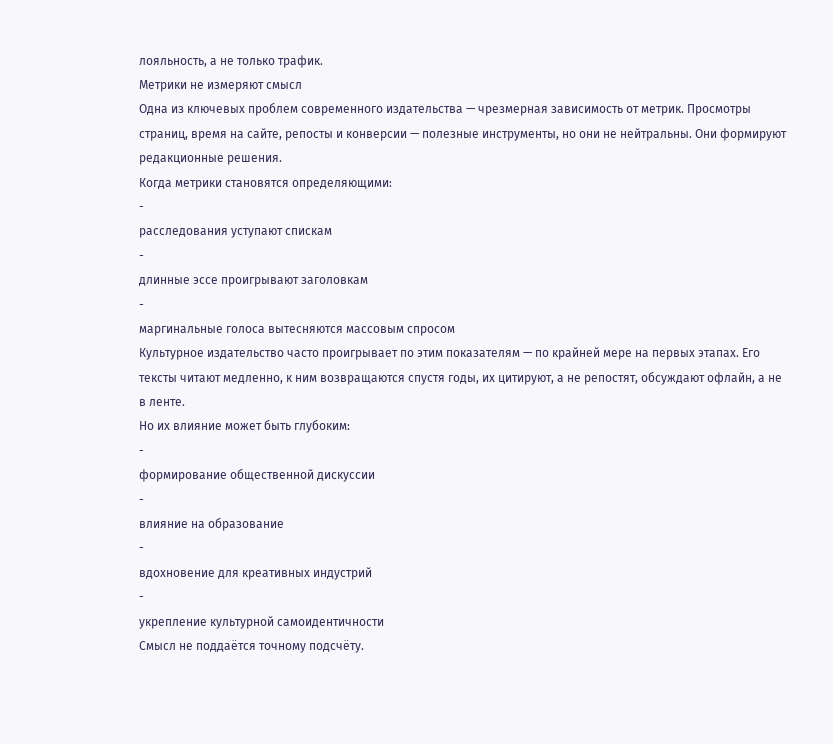лояльность, а не только трафик.
Метрики не измеряют смысл
Одна из ключевых проблем современного издательства — чрезмерная зависимость от метрик. Просмотры страниц, время на сайте, репосты и конверсии — полезные инструменты, но они не нейтральны. Они формируют редакционные решения.
Когда метрики становятся определяющими:
-
расследования уступают спискам
-
длинные эссе проигрывают заголовкам
-
маргинальные голоса вытесняются массовым спросом
Культурное издательство часто проигрывает по этим показателям — по крайней мере на первых этапах. Его тексты читают медленно, к ним возвращаются спустя годы, их цитируют, а не репостят, обсуждают офлайн, а не в ленте.
Но их влияние может быть глубоким:
-
формирование общественной дискуссии
-
влияние на образование
-
вдохновение для креативных индустрий
-
укрепление культурной самоидентичности
Смысл не поддаётся точному подсчёту.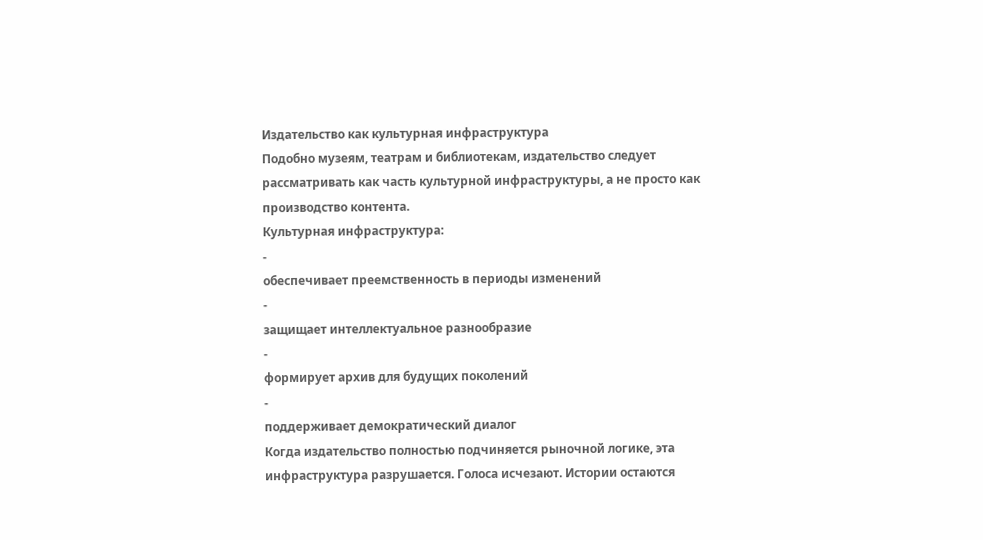Издательство как культурная инфраструктура
Подобно музеям, театрам и библиотекам, издательство следует рассматривать как часть культурной инфраструктуры, а не просто как производство контента.
Культурная инфраструктура:
-
обеспечивает преемственность в периоды изменений
-
защищает интеллектуальное разнообразие
-
формирует архив для будущих поколений
-
поддерживает демократический диалог
Когда издательство полностью подчиняется рыночной логике, эта инфраструктура разрушается. Голоса исчезают. Истории остаются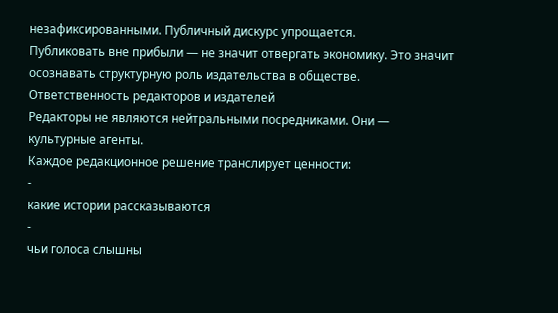незафиксированными. Публичный дискурс упрощается.
Публиковать вне прибыли — не значит отвергать экономику. Это значит осознавать структурную роль издательства в обществе.
Ответственность редакторов и издателей
Редакторы не являются нейтральными посредниками. Они — культурные агенты.
Каждое редакционное решение транслирует ценности:
-
какие истории рассказываются
-
чьи голоса слышны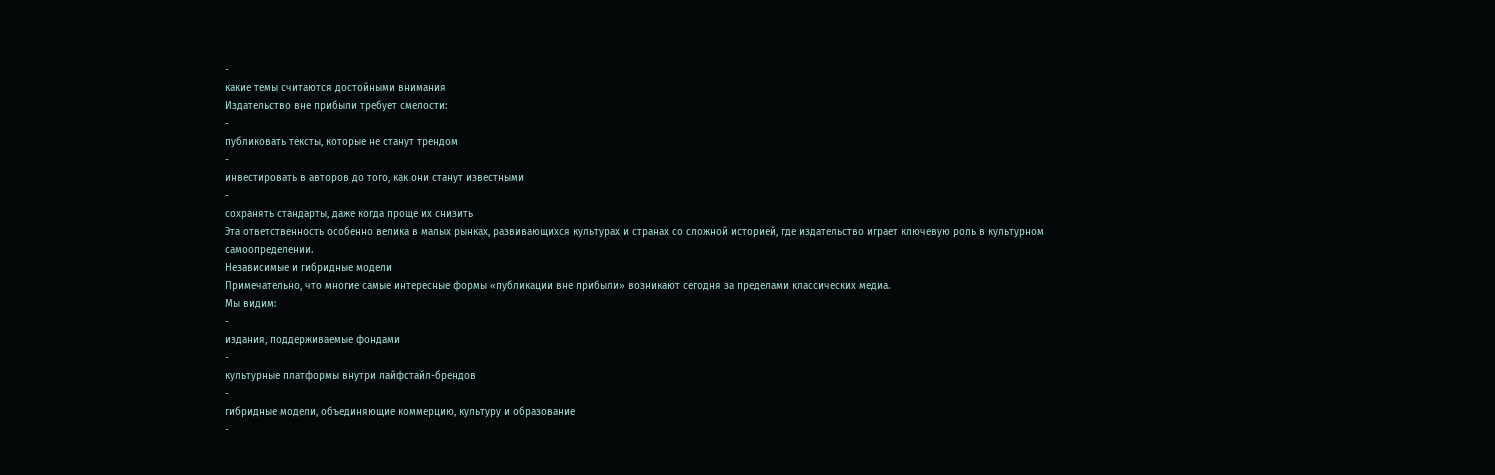-
какие темы считаются достойными внимания
Издательство вне прибыли требует смелости:
-
публиковать тексты, которые не станут трендом
-
инвестировать в авторов до того, как они станут известными
-
сохранять стандарты, даже когда проще их снизить
Эта ответственность особенно велика в малых рынках, развивающихся культурах и странах со сложной историей, где издательство играет ключевую роль в культурном самоопределении.
Независимые и гибридные модели
Примечательно, что многие самые интересные формы «публикации вне прибыли» возникают сегодня за пределами классических медиа.
Мы видим:
-
издания, поддерживаемые фондами
-
культурные платформы внутри лайфстайл-брендов
-
гибридные модели, объединяющие коммерцию, культуру и образование
-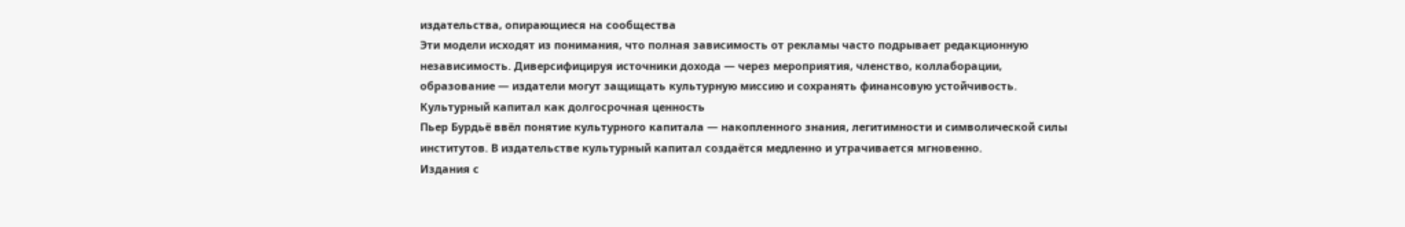издательства, опирающиеся на сообщества
Эти модели исходят из понимания, что полная зависимость от рекламы часто подрывает редакционную независимость. Диверсифицируя источники дохода — через мероприятия, членство, коллаборации, образование — издатели могут защищать культурную миссию и сохранять финансовую устойчивость.
Культурный капитал как долгосрочная ценность
Пьер Бурдьё ввёл понятие культурного капитала — накопленного знания, легитимности и символической силы институтов. В издательстве культурный капитал создаётся медленно и утрачивается мгновенно.
Издания с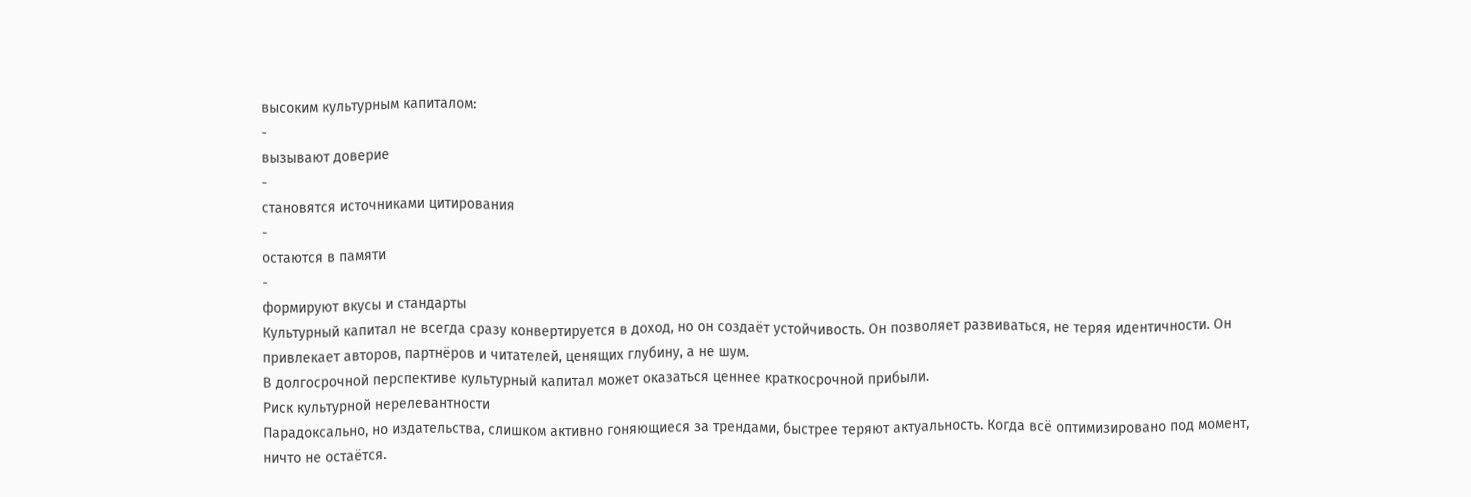высоким культурным капиталом:
-
вызывают доверие
-
становятся источниками цитирования
-
остаются в памяти
-
формируют вкусы и стандарты
Культурный капитал не всегда сразу конвертируется в доход, но он создаёт устойчивость. Он позволяет развиваться, не теряя идентичности. Он привлекает авторов, партнёров и читателей, ценящих глубину, а не шум.
В долгосрочной перспективе культурный капитал может оказаться ценнее краткосрочной прибыли.
Риск культурной нерелевантности
Парадоксально, но издательства, слишком активно гоняющиеся за трендами, быстрее теряют актуальность. Когда всё оптимизировано под момент, ничто не остаётся.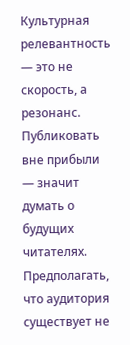Культурная релевантность — это не скорость, а резонанс.
Публиковать вне прибыли — значит думать о будущих читателях. Предполагать, что аудитория существует не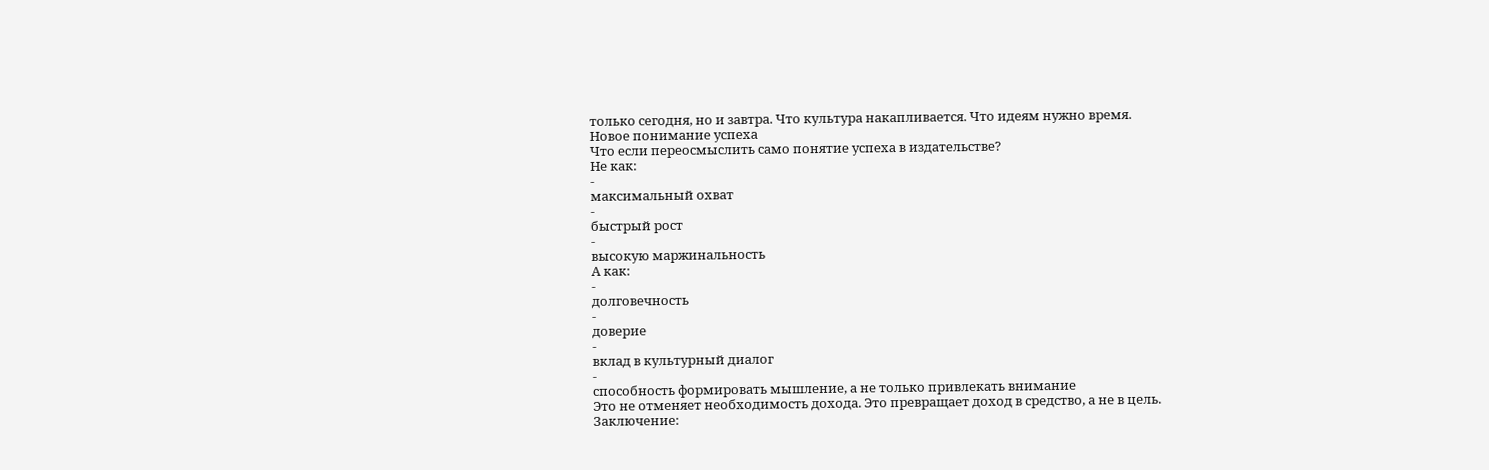только сегодня, но и завтра. Что культура накапливается. Что идеям нужно время.
Новое понимание успеха
Что если переосмыслить само понятие успеха в издательстве?
Не как:
-
максимальный охват
-
быстрый рост
-
высокую маржинальность
А как:
-
долговечность
-
доверие
-
вклад в культурный диалог
-
способность формировать мышление, а не только привлекать внимание
Это не отменяет необходимость дохода. Это превращает доход в средство, а не в цель.
Заключение: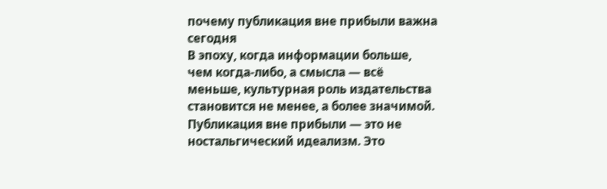почему публикация вне прибыли важна сегодня
В эпоху, когда информации больше, чем когда-либо, а смысла — всё меньше, культурная роль издательства становится не менее, а более значимой.
Публикация вне прибыли — это не ностальгический идеализм. Это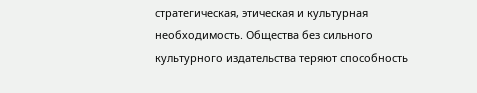стратегическая, этическая и культурная необходимость. Общества без сильного культурного издательства теряют способность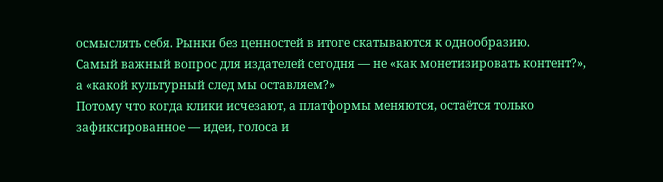осмыслять себя. Рынки без ценностей в итоге скатываются к однообразию.
Самый важный вопрос для издателей сегодня — не «как монетизировать контент?», а «какой культурный след мы оставляем?»
Потому что когда клики исчезают, а платформы меняются, остаётся только зафиксированное — идеи, голоса и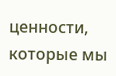ценности, которые мы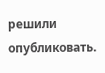решили опубликовать.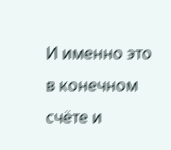И именно это в конечном счёте и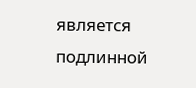является подлинной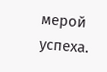мерой успеха.